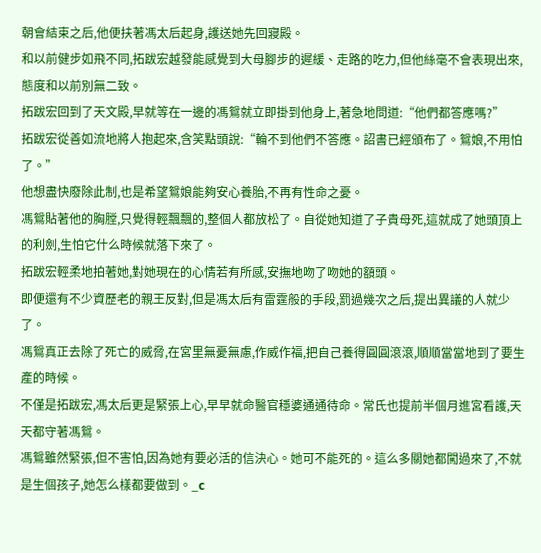朝會結束之后,他便扶著馮太后起身,護送她先回寢殿。
和以前健步如飛不同,拓跋宏越發能感覺到大母腳步的遲緩、走路的吃力,但他絲毫不會表現出來,態度和以前別無二致。
拓跋宏回到了天文殿,早就等在一邊的馮鴛就立即掛到他身上,著急地問道:“他們都答應嗎?”
拓跋宏從善如流地將人抱起來,含笑點頭說:“輪不到他們不答應。詔書已經頒布了。鴛娘,不用怕了。”
他想盡快廢除此制,也是希望鴛娘能夠安心養胎,不再有性命之憂。
馮鴛貼著他的胸膛,只覺得輕飄飄的,整個人都放松了。自從她知道了子貴母死,這就成了她頭頂上的利劍,生怕它什么時候就落下來了。
拓跋宏輕柔地拍著她,對她現在的心情若有所感,安撫地吻了吻她的額頭。
即便還有不少資歷老的親王反對,但是馮太后有雷霆般的手段,罰過幾次之后,提出異議的人就少了。
馮鴛真正去除了死亡的威脅,在宮里無憂無慮,作威作福,把自己養得圓圓滾滾,順順當當地到了要生產的時候。
不僅是拓跋宏,馮太后更是緊張上心,早早就命醫官穩婆通通待命。常氏也提前半個月進宮看護,天天都守著馮鴛。
馮鴛雖然緊張,但不害怕,因為她有要必活的信決心。她可不能死的。這么多關她都闖過來了,不就是生個孩子,她怎么樣都要做到。_c